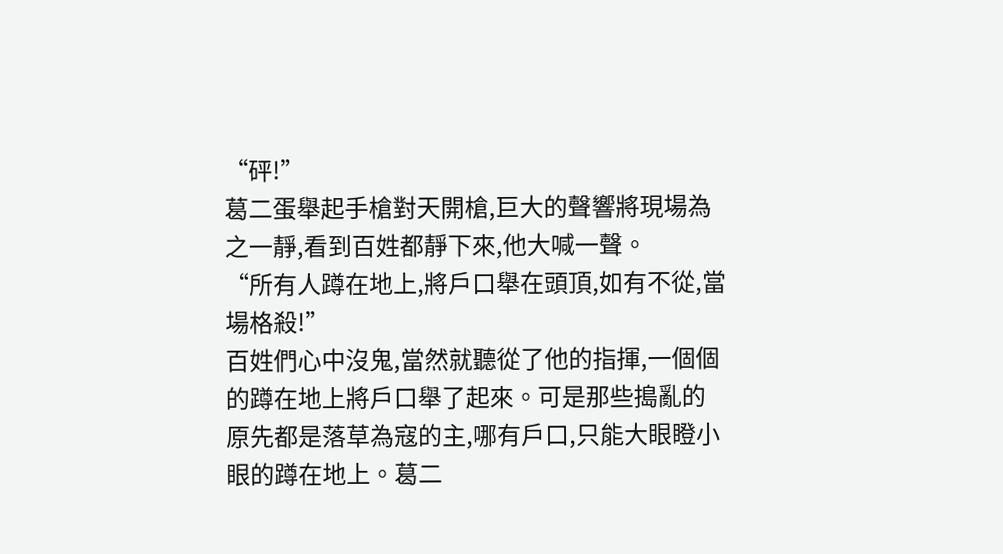“砰!”
葛二蛋舉起手槍對天開槍,巨大的聲響將現場為之一靜,看到百姓都靜下來,他大喊一聲。
“所有人蹲在地上,將戶口舉在頭頂,如有不從,當場格殺!”
百姓們心中沒鬼,當然就聽從了他的指揮,一個個的蹲在地上將戶口舉了起來。可是那些搗亂的原先都是落草為寇的主,哪有戶口,只能大眼瞪小眼的蹲在地上。葛二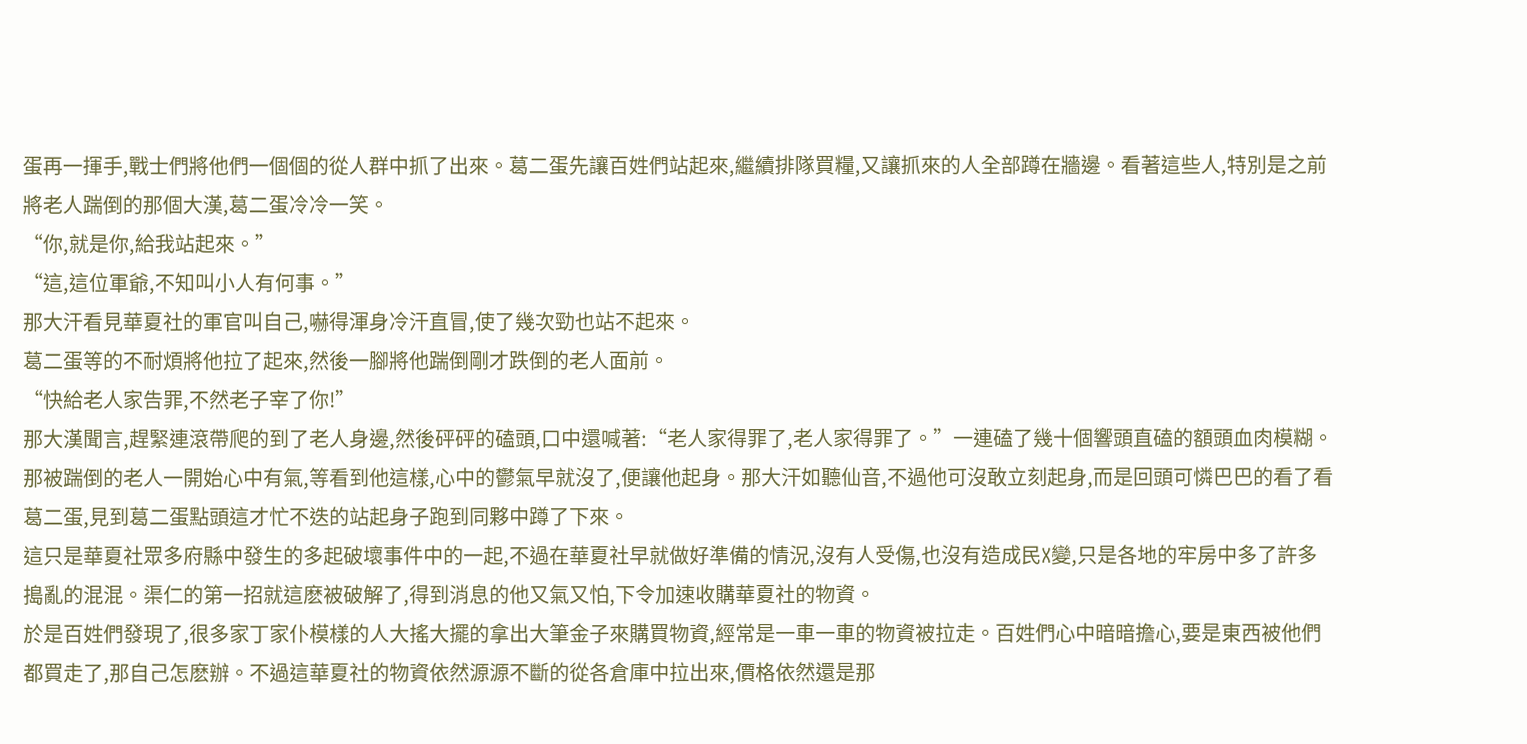蛋再一揮手,戰士們將他們一個個的從人群中抓了出來。葛二蛋先讓百姓們站起來,繼續排隊買糧,又讓抓來的人全部蹲在牆邊。看著這些人,特別是之前將老人踹倒的那個大漢,葛二蛋冷冷一笑。
“你,就是你,給我站起來。”
“這,這位軍爺,不知叫小人有何事。”
那大汗看見華夏社的軍官叫自己,嚇得渾身冷汗直冒,使了幾次勁也站不起來。
葛二蛋等的不耐煩將他拉了起來,然後一腳將他踹倒剛才跌倒的老人面前。
“快給老人家告罪,不然老子宰了你!”
那大漢聞言,趕緊連滾帶爬的到了老人身邊,然後砰砰的磕頭,口中還喊著:“老人家得罪了,老人家得罪了。”一連磕了幾十個響頭直磕的額頭血肉模糊。那被踹倒的老人一開始心中有氣,等看到他這樣,心中的鬱氣早就沒了,便讓他起身。那大汗如聽仙音,不過他可沒敢立刻起身,而是回頭可憐巴巴的看了看葛二蛋,見到葛二蛋點頭這才忙不迭的站起身子跑到同夥中蹲了下來。
這只是華夏社眾多府縣中發生的多起破壞事件中的一起,不過在華夏社早就做好準備的情況,沒有人受傷,也沒有造成民X變,只是各地的牢房中多了許多搗亂的混混。渠仁的第一招就這麽被破解了,得到消息的他又氣又怕,下令加速收購華夏社的物資。
於是百姓們發現了,很多家丁家仆模樣的人大搖大擺的拿出大筆金子來購買物資,經常是一車一車的物資被拉走。百姓們心中暗暗擔心,要是東西被他們都買走了,那自己怎麽辦。不過這華夏社的物資依然源源不斷的從各倉庫中拉出來,價格依然還是那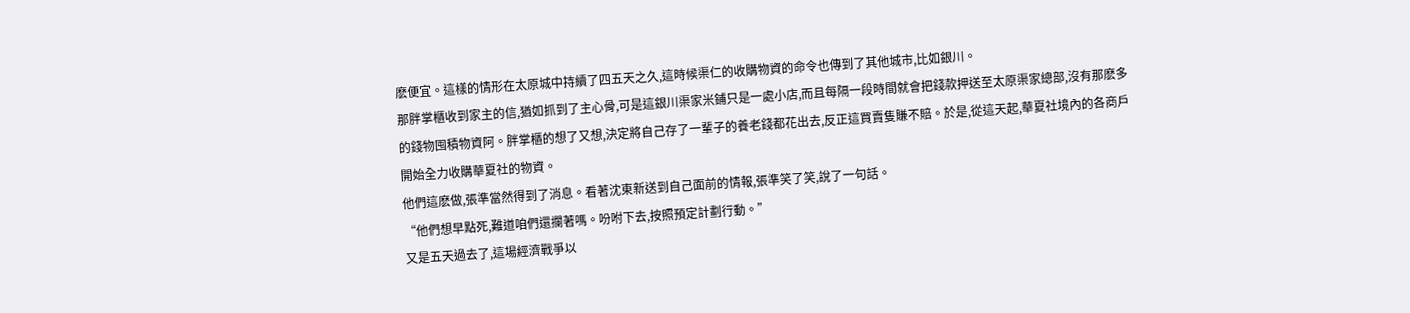麽便宜。這樣的情形在太原城中持續了四五天之久,這時候渠仁的收購物資的命令也傳到了其他城市,比如銀川。
那胖掌櫃收到家主的信,猶如抓到了主心骨,可是這銀川渠家米鋪只是一處小店,而且每隔一段時間就會把錢款押送至太原渠家總部,沒有那麽多的錢物囤積物資阿。胖掌櫃的想了又想,決定將自己存了一輩子的養老錢都花出去,反正這買賣隻賺不賠。於是,從這天起,華夏社境內的各商戶開始全力收購華夏社的物資。
他們這麽做,張準當然得到了消息。看著沈東新送到自己面前的情報,張準笑了笑,說了一句話。
“他們想早點死,難道咱們還攔著嗎。吩咐下去,按照預定計劃行動。”
又是五天過去了,這場經濟戰爭以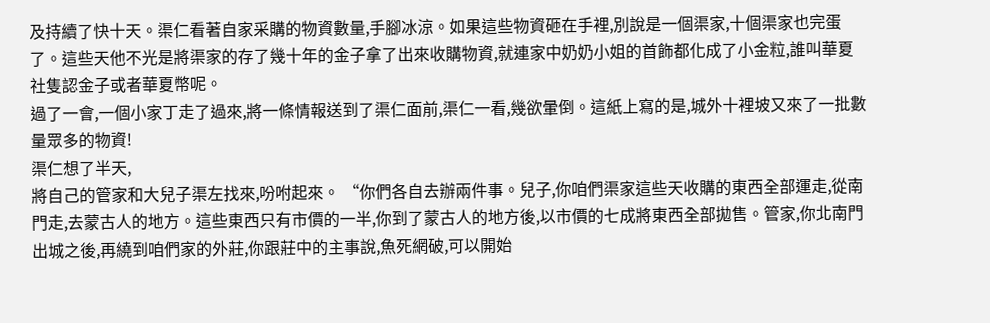及持續了快十天。渠仁看著自家采購的物資數量,手腳冰涼。如果這些物資砸在手裡,別說是一個渠家,十個渠家也完蛋了。這些天他不光是將渠家的存了幾十年的金子拿了出來收購物資,就連家中奶奶小姐的首飾都化成了小金粒,誰叫華夏社隻認金子或者華夏幣呢。
過了一會,一個小家丁走了過來,將一條情報送到了渠仁面前,渠仁一看,幾欲暈倒。這紙上寫的是,城外十裡坡又來了一批數量眾多的物資!
渠仁想了半天,
將自己的管家和大兒子渠左找來,吩咐起來。 “你們各自去辦兩件事。兒子,你咱們渠家這些天收購的東西全部運走,從南門走,去蒙古人的地方。這些東西只有市價的一半,你到了蒙古人的地方後,以市價的七成將東西全部拋售。管家,你北南門出城之後,再繞到咱們家的外莊,你跟莊中的主事說,魚死網破,可以開始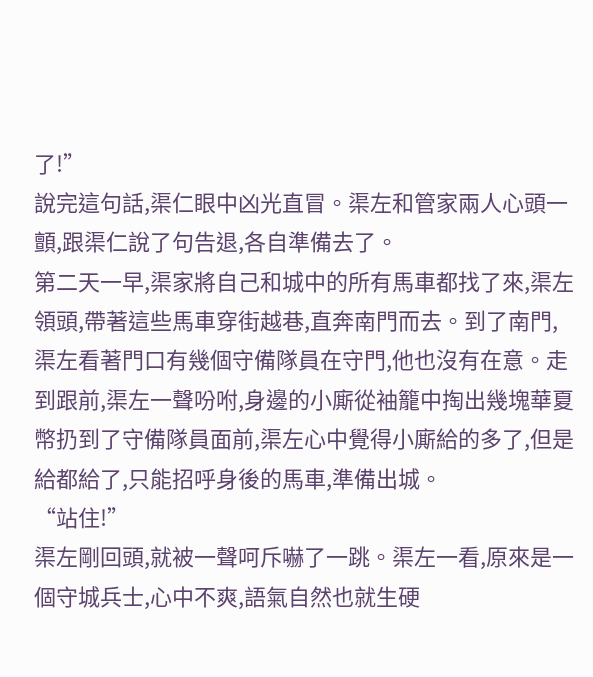了!”
說完這句話,渠仁眼中凶光直冒。渠左和管家兩人心頭一顫,跟渠仁說了句告退,各自準備去了。
第二天一早,渠家將自己和城中的所有馬車都找了來,渠左領頭,帶著這些馬車穿街越巷,直奔南門而去。到了南門,渠左看著門口有幾個守備隊員在守門,他也沒有在意。走到跟前,渠左一聲吩咐,身邊的小廝從袖籠中掏出幾塊華夏幣扔到了守備隊員面前,渠左心中覺得小廝給的多了,但是給都給了,只能招呼身後的馬車,準備出城。
“站住!”
渠左剛回頭,就被一聲呵斥嚇了一跳。渠左一看,原來是一個守城兵士,心中不爽,語氣自然也就生硬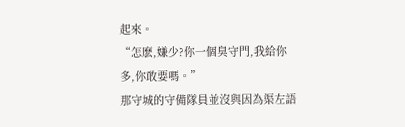起來。
“怎麽,嫌少?你一個臭守門,我給你多,你敢要嗎。”
那守城的守備隊員並沒與因為渠左語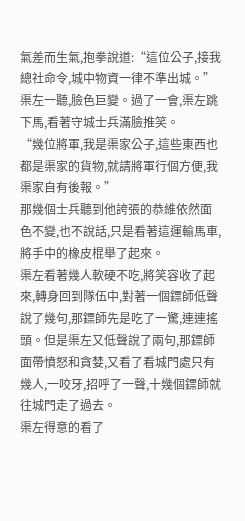氣差而生氣,抱拳說道:“這位公子,接我總社命令,城中物資一律不準出城。”
渠左一聽,臉色巨變。過了一會,渠左跳下馬,看著守城士兵滿臉推笑。
“幾位將軍,我是渠家公子,這些東西也都是渠家的貨物,就請將軍行個方便,我渠家自有後報。”
那幾個士兵聽到他誇張的恭維依然面色不變,也不說話,只是看著這運輸馬車,將手中的橡皮棍舉了起來。
渠左看著幾人軟硬不吃,將笑容收了起來,轉身回到隊伍中,對著一個鏢師低聲說了幾句,那鏢師先是吃了一驚,連連搖頭。但是渠左又低聲說了兩句,那鏢師面帶憤怒和貪婪,又看了看城門處只有幾人,一咬牙,招呼了一聲,十幾個鏢師就往城門走了過去。
渠左得意的看了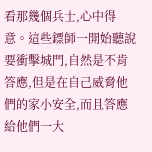看那幾個兵士,心中得意。這些鏢師一開始聽說要衝擊城門,自然是不肯答應,但是在自己威脅他們的家小安全,而且答應給他們一大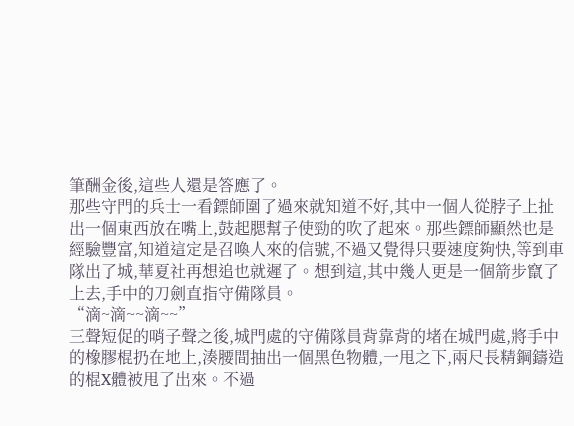筆酬金後,這些人還是答應了。
那些守門的兵士一看鏢師圍了過來就知道不好,其中一個人從脖子上扯出一個東西放在嘴上,鼓起腮幫子使勁的吹了起來。那些鏢師顯然也是經驗豐富,知道這定是召喚人來的信號,不過又覺得只要速度夠快,等到車隊出了城,華夏社再想追也就遲了。想到這,其中幾人更是一個箭步竄了上去,手中的刀劍直指守備隊員。
“滴~滴~~滴~~”
三聲短促的哨子聲之後,城門處的守備隊員背靠背的堵在城門處,將手中的橡膠棍扔在地上,湊腰間抽出一個黑色物體,一甩之下,兩尺長精鋼鑄造的棍X體被甩了出來。不過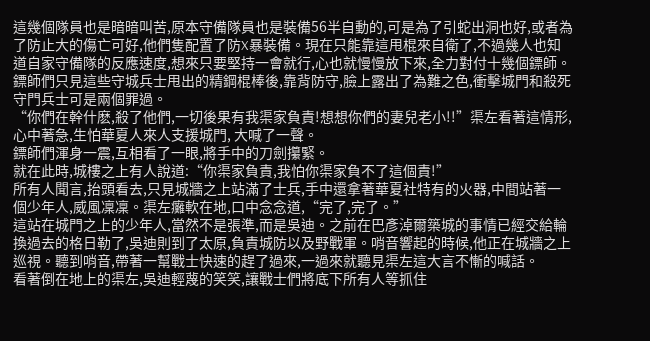這幾個隊員也是暗暗叫苦,原本守備隊員也是裝備56半自動的,可是為了引蛇出洞也好,或者為了防止大的傷亡可好,他們隻配置了防X暴裝備。現在只能靠這甩棍來自衛了,不過幾人也知道自家守備隊的反應速度,想來只要堅持一會就行,心也就慢慢放下來,全力對付十幾個鏢師。
鏢師們只見這些守城兵士甩出的精鋼棍棒後,靠背防守,臉上露出了為難之色,衝擊城門和殺死守門兵士可是兩個罪過。
“你們在幹什麽,殺了他們,一切後果有我渠家負責!想想你們的妻兒老小!!”渠左看著這情形,心中著急,生怕華夏人來人支援城門, 大喊了一聲。
鏢師們渾身一震,互相看了一眼,將手中的刀劍攥緊。
就在此時,城樓之上有人說道:“你渠家負責,我怕你渠家負不了這個責!”
所有人聞言,抬頭看去,只見城牆之上站滿了士兵,手中還拿著華夏社特有的火器,中間站著一個少年人,威風凜凜。渠左癱軟在地,口中念念道,“完了,完了。”
這站在城門之上的少年人,當然不是張準,而是吳迪。之前在巴彥淖爾築城的事情已經交給輪換過去的格日勒了,吳迪則到了太原,負責城防以及野戰軍。哨音響起的時候,他正在城牆之上巡視。聽到哨音,帶著一幫戰士快速的趕了過來,一過來就聽見渠左這大言不慚的喊話。
看著倒在地上的渠左,吳迪輕蔑的笑笑,讓戰士們將底下所有人等抓住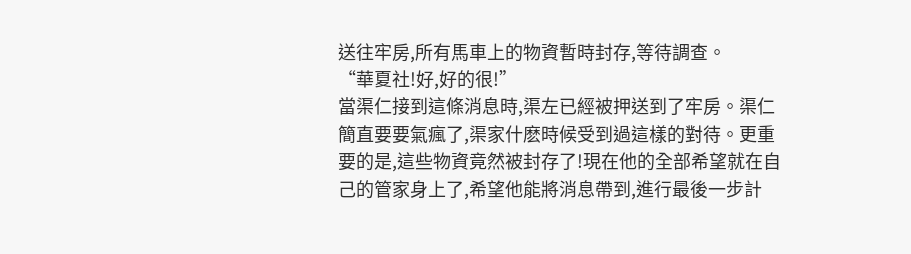送往牢房,所有馬車上的物資暫時封存,等待調查。
“華夏社!好,好的很!”
當渠仁接到這條消息時,渠左已經被押送到了牢房。渠仁簡直要要氣瘋了,渠家什麽時候受到過這樣的對待。更重要的是,這些物資竟然被封存了!現在他的全部希望就在自己的管家身上了,希望他能將消息帶到,進行最後一步計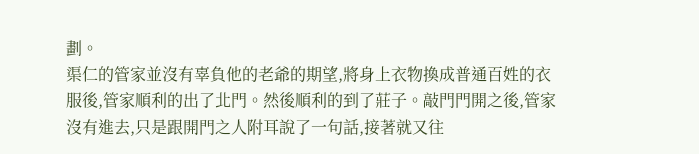劃。
渠仁的管家並沒有辜負他的老爺的期望,將身上衣物換成普通百姓的衣服後,管家順利的出了北門。然後順利的到了莊子。敲門門開之後,管家沒有進去,只是跟開門之人附耳說了一句話,接著就又往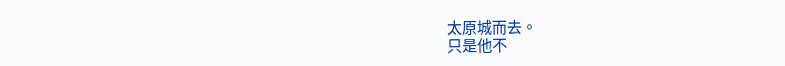太原城而去。
只是他不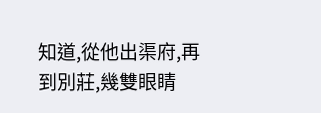知道,從他出渠府,再到別莊,幾雙眼睛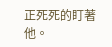正死死的盯著他。